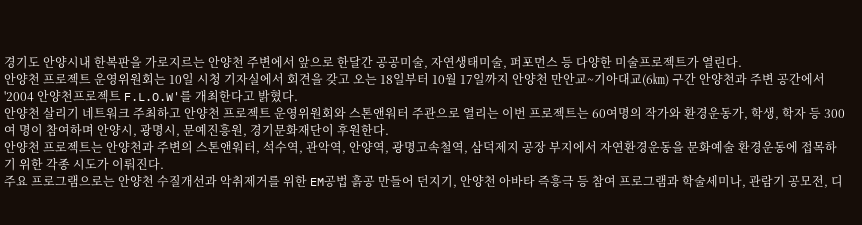경기도 안양시내 한복판을 가로지르는 안양천 주변에서 앞으로 한달간 공공미술, 자연생태미술, 퍼포먼스 등 다양한 미술프로젝트가 열린다.
안양천 프로젝트 운영위원회는 10일 시청 기자실에서 회견을 갖고 오는 18일부터 10월 17일까지 안양천 만안교~기아대교(6㎞) 구간 안양천과 주변 공간에서 '2004 안양천프로젝트 F.L.O.W'를 개최한다고 밝혔다.
안양천 살리기 네트워크 주최하고 안양천 프로젝트 운영위원회와 스톤앤워터 주관으로 열리는 이번 프로젝트는 60여명의 작가와 환경운동가, 학생, 학자 등 300여 명이 참여하며 안양시, 광명시, 문예진흥원, 경기문화재단이 후원한다.
안양천 프로젝트는 안양천과 주변의 스톤앤워터, 석수역, 관악역, 안양역, 광명고속철역, 삼덕제지 공장 부지에서 자연환경운동을 문화예술 환경운동에 접목하기 위한 각종 시도가 이뤄진다.
주요 프로그램으로는 안양천 수질개선과 악취제거를 위한 EM공법 흙공 만들어 던지기, 안양천 아바타 즉흥극 등 참여 프로그램과 학술세미나, 관람기 공모전, 디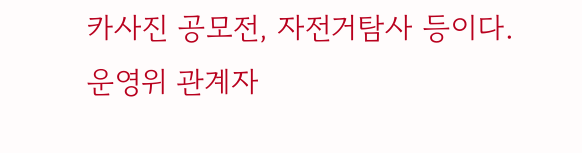카사진 공모전, 자전거탐사 등이다.
운영위 관계자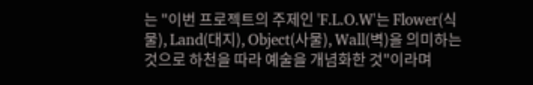는 "이번 프로젝트의 주제인 'F.L.O.W'는 Flower(식물), Land(대지), Object(사물), Wall(벽)을 의미하는 것으로 하천을 따라 예술을 개념화한 것"이라며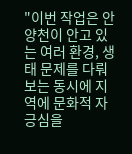"이번 작업은 안양천이 안고 있는 여러 환경, 생태 문제를 다뤄보는 동시에 지역에 문화적 자긍심을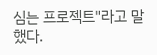심는 프로젝트"라고 말했다.